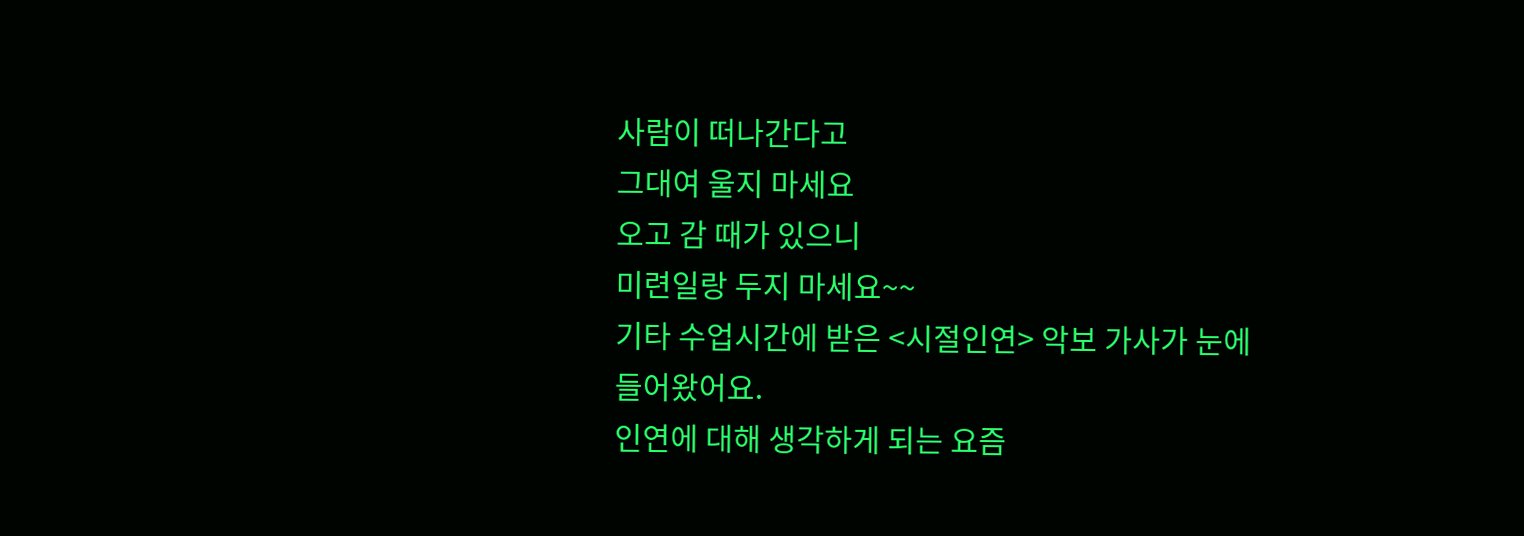사람이 떠나간다고
그대여 울지 마세요
오고 감 때가 있으니
미련일랑 두지 마세요~~
기타 수업시간에 받은 <시절인연> 악보 가사가 눈에 들어왔어요.
인연에 대해 생각하게 되는 요즘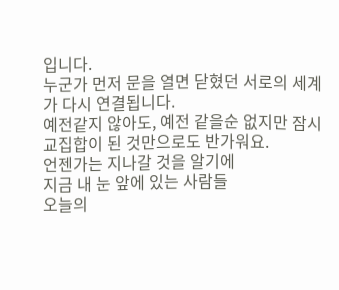입니다.
누군가 먼저 문을 열면 닫혔던 서로의 세계가 다시 연결됩니다.
예전같지 않아도, 예전 같을순 없지만 잠시 교집합이 된 것만으로도 반가워요.
언젠가는 지나갈 것을 알기에
지금 내 눈 앞에 있는 사람들
오늘의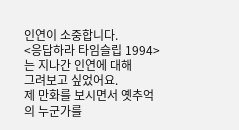인연이 소중합니다.
<응답하라 타임슬립 1994>는 지나간 인연에 대해
그려보고 싶었어요.
제 만화를 보시면서 옛추억의 누군가를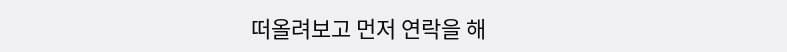떠올려보고 먼저 연락을 해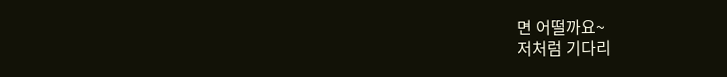면 어떨까요~
저처럼 기다리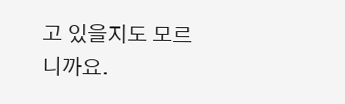고 있을지도 모르니까요.